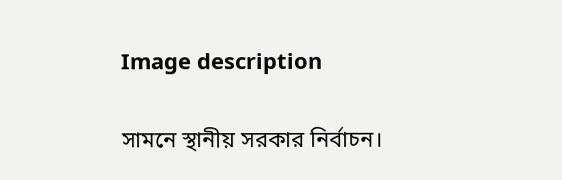Image description

সামনে স্থানীয় সরকার নির্বাচন।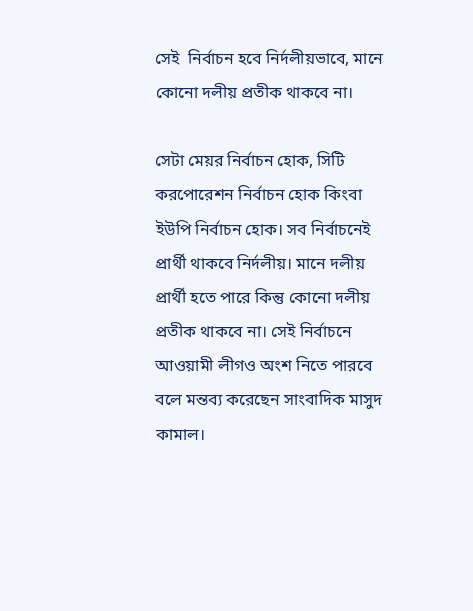সেই  নির্বাচন হবে নির্দলীয়ভাবে, মানে কোনো দলীয় প্রতীক থাকবে না।

সেটা মেয়র নির্বাচন হোক, সিটি করপোরেশন নির্বাচন হোক কিংবা ইউপি নির্বাচন হোক। সব নির্বাচনেই প্রার্থী থাকবে নির্দলীয়। মানে দলীয় প্রার্থী হতে পারে কিন্তু কোনো দলীয় প্রতীক থাকবে না। সেই নির্বাচনে আওয়ামী লীগও অংশ নিতে পারবে বলে মন্তব্য করেছেন সাংবাদিক মাসুদ কামাল।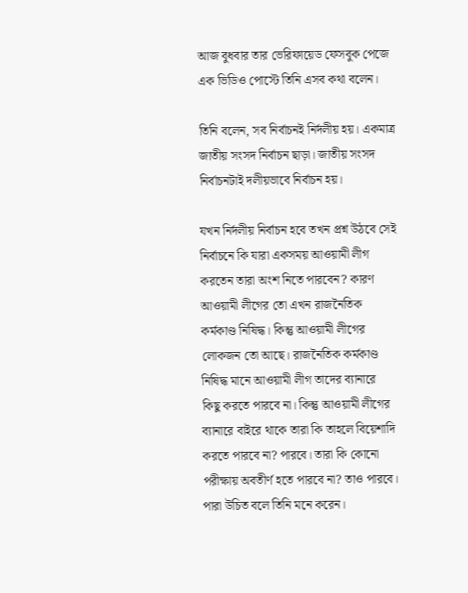আজ বুধবার তার ভেরিফায়েড ফেসবুক পেজে এক ভিডিও পোস্টে তিনি এসব কথা বলেন।

তিনি বলেন, সব নির্বাচনই নির্দলীয় হয়। একমাত্র জাতীয় সংসদ নির্বাচন ছাড়া। জাতীয় সংসদ নির্বাচনটাই দলীয়ভাবে নির্বাচন হয়।

যখন নির্দলীয় নির্বাচন হবে তখন প্রশ্ন উঠবে সেই নির্বাচনে কি যারা একসময় আওয়ামী লীগ করতেন তারা অংশ নিতে পারবেন? কারণ আওয়ামী লীগের তো এখন রাজনৈতিক কর্মকাণ্ড নিষিদ্ধ। কিন্তু আওয়ামী লীগের লোকজন তো আছে। রাজনৈতিক কর্মকাণ্ড নিষিদ্ধ মানে আওয়ামী লীগ তাদের ব্যানারে  কিছু করতে পারবে না। কিন্তু আওয়ামী লীগের ব্যানারে বাইরে থাকে তারা কি তাহলে বিয়েশাদি করতে পারবে না? পারবে। তারা কি কোনো পরীক্ষায় অবতীর্ণ হতে পারবে না? তাও পারবে।
পারা উচিত বলে তিনি মনে করেন।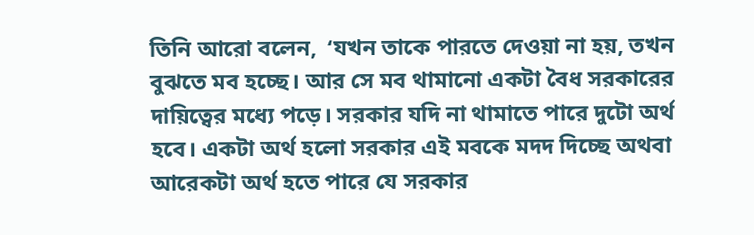তিনি আরো বলেন,  ‘যখন তাকে পারতে দেওয়া না হয়, তখন বুঝতে মব হচ্ছে। আর সে মব থামানো একটা বৈধ সরকারের দায়িত্বের মধ্যে পড়ে। সরকার যদি না থামাতে পারে দুটো অর্থ হবে। একটা অর্থ হলো সরকার এই মবকে মদদ দিচ্ছে অথবা আরেকটা অর্থ হতে পারে যে সরকার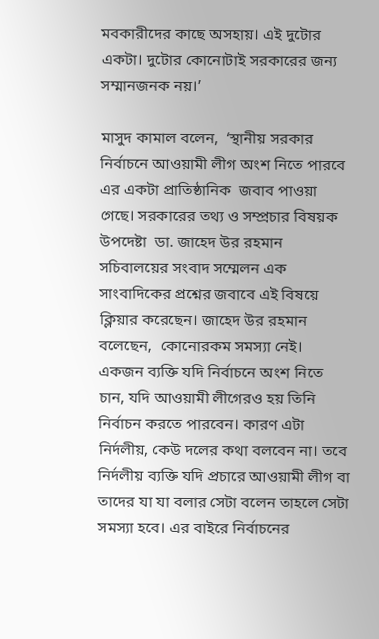মবকারীদের কাছে অসহায়। এই দুটোর একটা। দুটোর কোনোটাই সরকারের জন্য সম্মানজনক নয়।’

মাসুদ কামাল বলেন,  ‘স্থানীয় সরকার নির্বাচনে আওয়ামী লীগ অংশ নিতে পারবে এর একটা প্রাতিষ্ঠানিক  জবাব পাওয়া গেছে। সরকারের তথ্য ও সম্প্রচার বিষয়ক উপদেষ্টা  ডা. জাহেদ উর রহমান সচিবালয়ের সংবাদ সম্মেলন এক সাংবাদিকের প্রশ্নের জবাবে এই বিষয়ে ক্লিয়ার করেছেন। জাহেদ উর রহমান বলেছেন,  কোনোরকম সমস্যা নেই।  একজন ব্যক্তি যদি নির্বাচনে অংশ নিতে চান, যদি আওয়ামী লীগেরও হয় তিনি নির্বাচন করতে পারবেন। কারণ এটা নির্দলীয়, কেউ দলের কথা বলবেন না। তবে নির্দলীয় ব্যক্তি যদি প্রচারে আওয়ামী লীগ বা তাদের যা যা বলার সেটা বলেন তাহলে সেটা সমস্যা হবে। এর বাইরে নির্বাচনের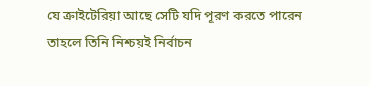যে ক্রাইটেরিয়া আছে সেটি যদি পূরণ করতে পারেন তাহলে তিনি নিশ্চয়ই নির্বাচন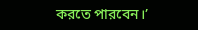করতে পারবেন।’